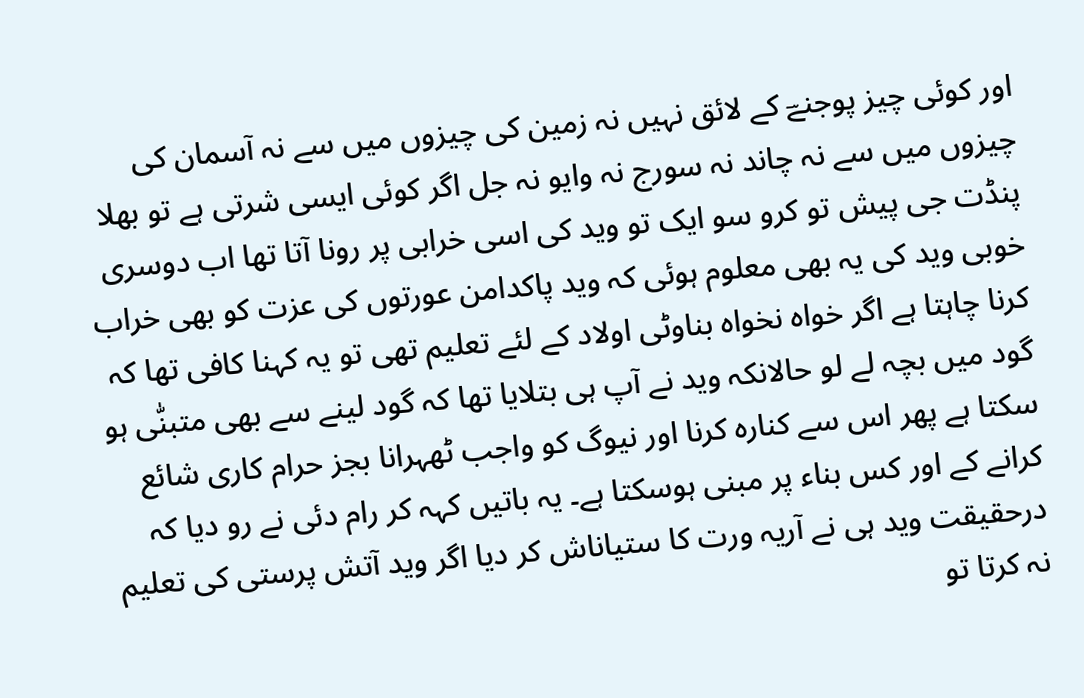اور کوئی چیز پوجنےؔ کے لائق نہیں نہ زمین کی چیزوں میں سے نہ آسمان کی چیزوں میں سے نہ چاند نہ سورج نہ وایو نہ جل اگر کوئی ایسی شرتی ہے تو بھلا پنڈت جی پیش تو کرو سو ایک تو وید کی اسی خرابی پر رونا آتا تھا اب دوسری خوبی وید کی یہ بھی معلوم ہوئی کہ وید پاکدامن عورتوں کی عزت کو بھی خراب کرنا چاہتا ہے اگر خواہ نخواہ بناوٹی اولاد کے لئے تعلیم تھی تو یہ کہنا کافی تھا کہ گود میں بچہ لے لو حالانکہ وید نے آپ ہی بتلایا تھا کہ گود لینے سے بھی متبنّٰی ہو سکتا ہے پھر اس سے کنارہ کرنا اور نیوگ کو واجب ٹھہرانا بجز حرام کاری شائع کرانے کے اور کس بناء پر مبنی ہوسکتا ہے۔ یہ باتیں کہہ کر رام دئی نے رو دیا کہ درحقیقت وید ہی نے آریہ ورت کا ستیاناش کر دیا اگر وید آتش پرستی کی تعلیم نہ کرتا تو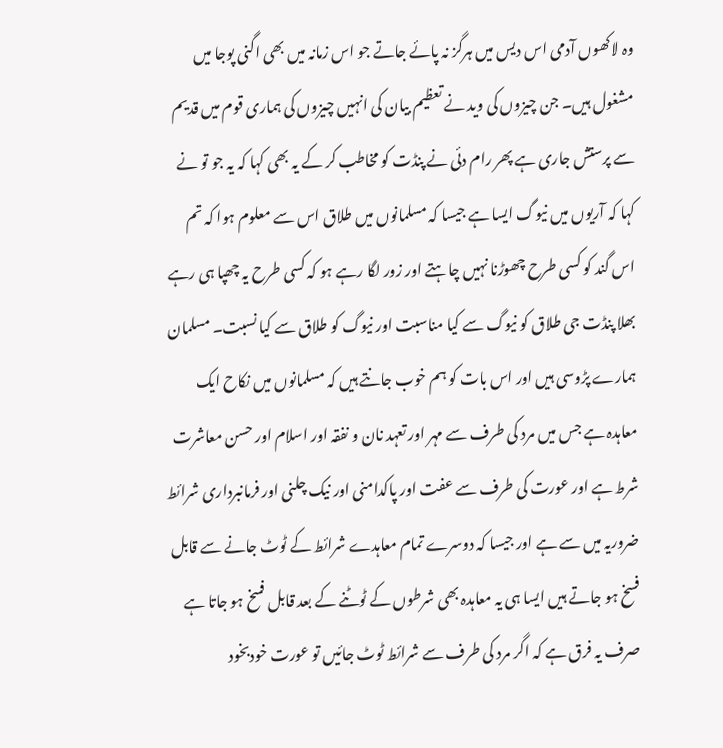وہ لاکھوں آدمی اس دیس میں ہرگز نہ پائے جاتے جو اس زمانہ میں بھی اگنی پوجا میں مشغول ہیں۔ جن چیزوں کی وید نے تعظیم بیان کی انہیں چیزوں کی ہماری قوم میں قدیم سے پرستش جاری ہے پھر رام دئی نے پنڈت کو مخاطب کر کے یہ بھی کہا کہ یہ جو تو نے کہا کہ آریوں میں نیوگ ایسا ہے جیسا کہ مسلمانوں میں طلاق اس سے معلوم ہوا کہ تم اس گند کو کسی طرح چھوڑنا نہیں چاہتے اور زور لگا رہے ہو کہ کسی طرح یہ چھپا ہی رہے بھلا پنڈت جی طلاق کو نیوگ سے کیا مناسبت اور نیوگ کو طلاق سے کیا نسبت۔ مسلمان ہمارے پڑوسی ہیں اور اس بات کو ہم خوب جانتے ہیں کہ مسلمانوں میں نکاح ایک معاہدہ ہے جس میں مرد کی طرف سے مہر اور تعہد نان و نفقہ اور اسلام اور حسن معاشرت شرط ہے اور عورت کی طرف سے عفت اور پاکدامنی اور نیک چلنی اور فرمانبرداری شرائط ضروریہ میں سے ہے اور جیسا کہ دوسرے تمام معاہدے شرائط کے ٹوٹ جانے سے قابل فسخ ہو جاتے ہیں ایسا ہی یہ معاہدہ بھی شرطوں کے ٹوٹنے کے بعد قابل فسخ ہو جاتا ہے صرف یہ فرق ہے کہ اگر مرد کی طرف سے شرائط ٹوٹ جائیں تو عورت خودبخود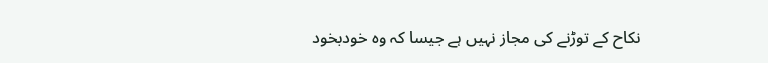نکاح کے توڑنے کی مجاز نہیں ہے جیسا کہ وہ خودبخود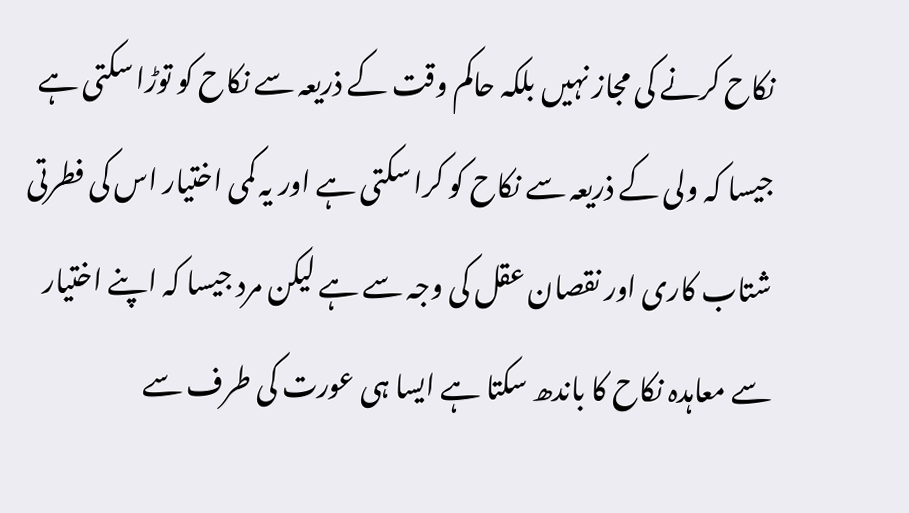نکاح کرنے کی مجاز نہیں بلکہ حاکم وقت کے ذریعہ سے نکاح کو توڑا سکتی ہے جیسا کہ ولی کے ذریعہ سے نکاح کو کرا سکتی ہے اور یہ کمی اختیار اس کی فطرتی شتاب کاری اور نقصان عقل کی وجہ سے ہے لیکن مرد جیسا کہ اپنے اختیار سے معاہدہ نکاح کا باندھ سکتا ہے ایسا ہی عورت کی طرف سے